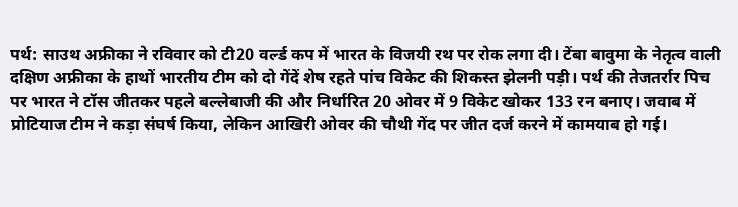पर्थ: साउथ अफ्रीका ने रविवार को टी20 वर्ल्ड कप में भारत के विजयी रथ पर रोक लगा दी। टेंबा बावुमा के नेतृत्व वाली दक्षिण अफ्रीका के हाथों भारतीय टीम को दो गेंदें शेष रहते पांच विकेट की शिकस्त झेलनी पड़ी। पर्थ की तेजतर्रार पिच पर भारत ने टॉस जीतकर पहले बल्लेबाजी की और निर्धारित 20 ओवर में 9 विकेट खोकर 133 रन बनाए। जवाब में प्रोटियाज टीम ने कड़ा संघर्ष किया, लेकिन आखिरी ओवर की चौथी गेंद पर जीत दर्ज करने में कामयाब हो गई।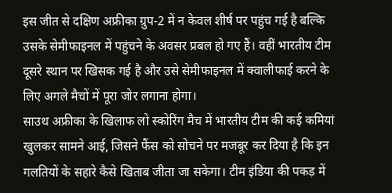इस जीत से दक्षिण अफ्रीका ग्रुप-2 में न केवल शीर्ष पर पहुंच गई है बल्कि उसके सेमीफाइनल में पहुंचने के अवसर प्रबल हो गए हैं। वहीं भारतीय टीम दूसरे स्थान पर खिसक गई है और उसे सेमीफाइनल में क्वालीफाई करने के लिए अगले मैचों में पूरा जोर लगाना होगा।
साउथ अफ्रीका के खिलाफ लो स्कोरिंग मैच में भारतीय टीम की कई कमियां खुलकर सामने आई, जिसने फैंस को सोचने पर मजबूर कर दिया है कि इन गलतियों के सहारे कैसे खिताब जीता जा सकेगा। टीम इंडिया की पकड़ में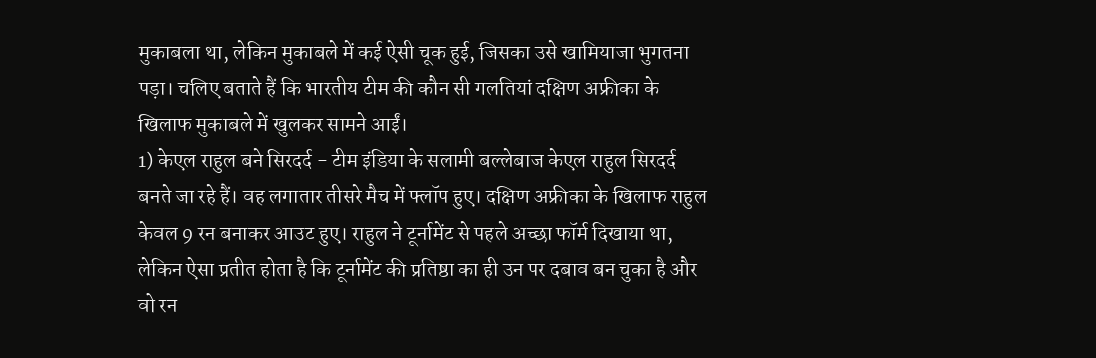मुकाबला था, लेकिन मुकाबले में कई ऐसी चूक हुई, जिसका उसे खामियाजा भुगतना पड़ा। चलिए बताते हैं कि भारतीय टीम की कौन सी गलतियां दक्षिण अफ्रीका के खिलाफ मुकाबले में खुलकर सामने आईं।
1) केएल राहुल बने सिरदर्द - टीम इंडिया के सलामी बल्लेबाज केएल राहुल सिरदर्द बनते जा रहे हैं। वह लगातार तीसरे मैच में फ्लॉप हुए। दक्षिण अफ्रीका के खिलाफ राहुल केवल 9 रन बनाकर आउट हुए। राहुल ने टूर्नामेंट से पहले अच्छा फॉर्म दिखाया था, लेकिन ऐसा प्रतीत होता है कि टूर्नामेंट की प्रतिष्ठा का ही उन पर दबाव बन चुका है और वो रन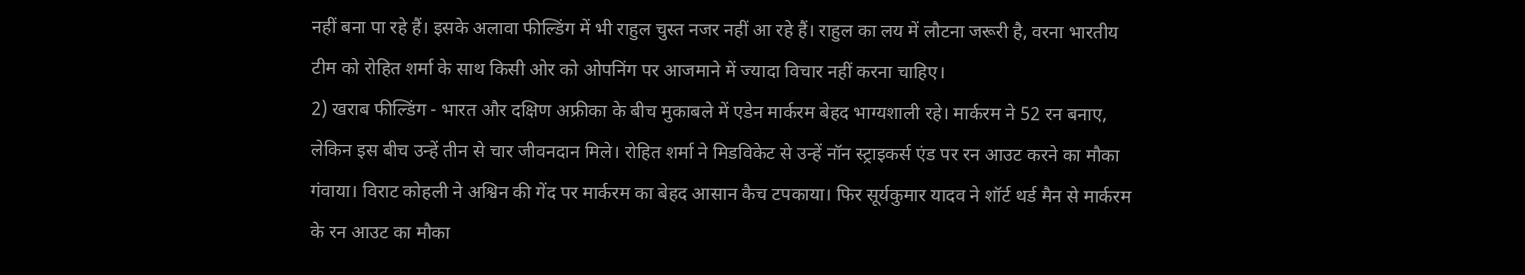नहीं बना पा रहे हैं। इसके अलावा फील्डिंग में भी राहुल चुस्त नजर नहीं आ रहे हैं। राहुल का लय में लौटना जरूरी है, वरना भारतीय टीम को रोहित शर्मा के साथ किसी ओर को ओपनिंग पर आजमाने में ज्यादा विचार नहीं करना चाहिए।
2) खराब फील्डिंग - भारत और दक्षिण अफ्रीका के बीच मुकाबले में एडेन मार्करम बेहद भाग्यशाली रहे। मार्करम ने 52 रन बनाए, लेकिन इस बीच उन्हें तीन से चार जीवनदान मिले। रोहित शर्मा ने मिडविकेट से उन्हें नॉन स्ट्राइकर्स एंड पर रन आउट करने का मौका गंवाया। विराट कोहली ने अश्विन की गेंद पर मार्करम का बेहद आसान कैच टपकाया। फिर सूर्यकुमार यादव ने शॉर्ट थर्ड मैन से मार्करम के रन आउट का मौका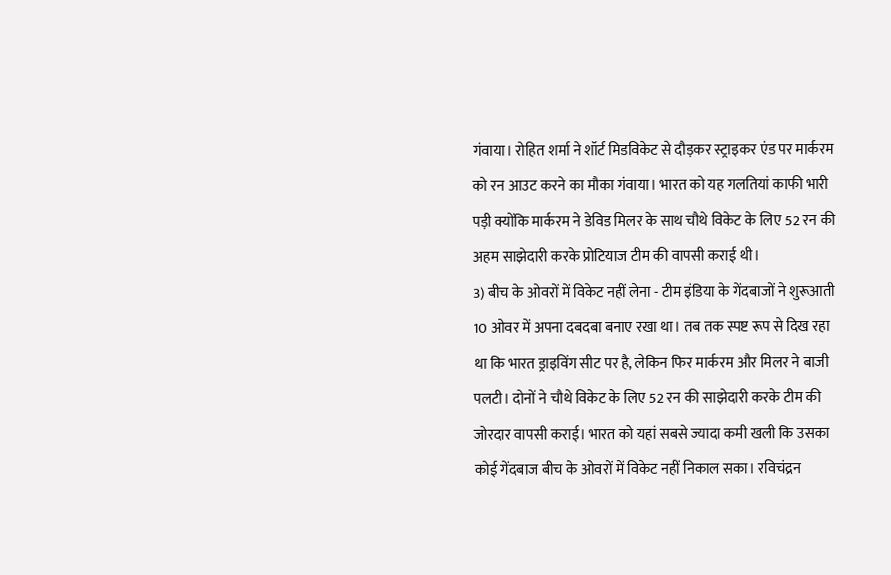गंवाया। रोहित शर्मा ने शॉर्ट मिडविकेट से दौड़कर स्ट्राइकर एंड पर मार्करम को रन आउट करने का मौका गंवाया। भारत को यह गलतियां काफी भारी पड़ी क्योंकि मार्करम ने डेविड मिलर के साथ चौथे विकेट के लिए 52 रन की अहम साझेदारी करके प्रोटियाज टीम की वापसी कराई थी।
3) बीच के ओवरों में विकेट नहीं लेना - टीम इंडिया के गेंदबाजों ने शुरूआती 10 ओवर में अपना दबदबा बनाए रखा था। तब तक स्पष्ट रूप से दिख रहा था कि भारत ड्राइविंग सीट पर है, लेकिन फिर मार्करम और मिलर ने बाजी पलटी। दोनों ने चौथे विकेट के लिए 52 रन की साझेदारी करके टीम की जोरदार वापसी कराई। भारत को यहां सबसे ज्यादा कमी खली कि उसका कोई गेंदबाज बीच के ओवरों में विकेट नहीं निकाल सका। रविचंद्रन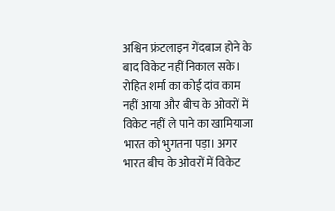अश्विन फ्रंटलाइन गेंदबाज होने के बाद विकेट नहीं निकाल सके। रोहित शर्मा का कोई दांव काम नहीं आया और बीच के ओवरों में विकेट नहीं ले पाने का खामियाजा भारत को भुगतना पड़ा। अगर भारत बीच के ओवरों में विकेट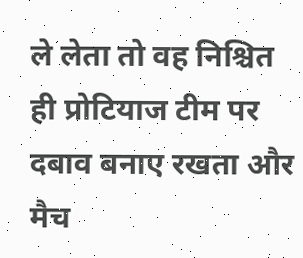ले लेता तो वह निश्चित ही प्रोटियाज टीम पर दबाव बनाए रखता और मैच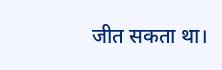जीत सकता था।